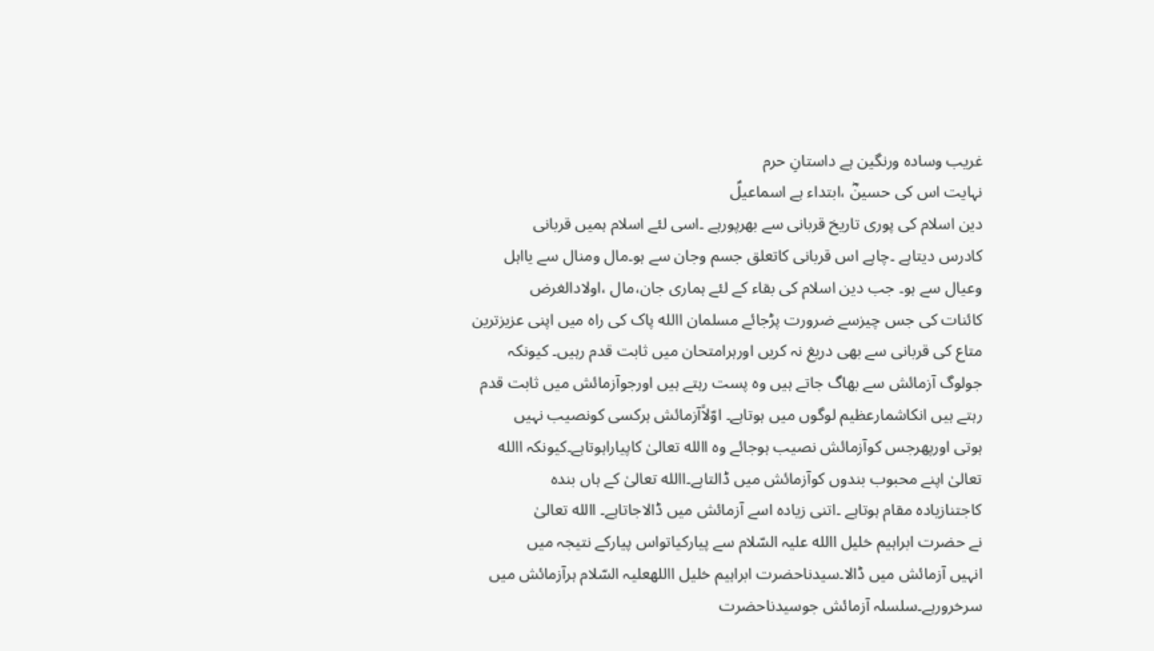غریب وسادہ ورنگین ہے داستانِ حرم
نہایت اس کی حسینؓ ،ابتداء ہے اسماعیلؑ
دین اسلام کی پوری تاریخ قربانی سے بھرپورہے ۔اسی لئے اسلام ہمیں قربانی
کادرس دیتاہے ۔چاہے اس قربانی کاتعلق جسم وجان سے ہو۔مال ومنال سے یااہل
وعیال سے ہو۔ جب دین اسلام کی بقاء کے لئے ہماری جان،مال ،اولادالغرض
کائنات کی جس چیزسے ضرورت پڑجائے مسلمان االله پاک کی راہ میں اپنی عزیزترین
متاع کی قربانی سے بھی دریغ نہ کریں اورہرامتحان میں ثابت قدم رہیں۔ کیونکہ
جولوگ آزمائش سے بھاگ جاتے ہیں وہ پست رہتے ہیں اورجوآزمائش میں ثابت قدم
رہتے ہیں انکاشمارعظیم لوگوں میں ہوتاہے۔ اوّلاًآزمائش ہرکسی کونصیب نہیں
ہوتی اورپھرجس کوآزمائش نصیب ہوجائے وہ االله تعالیٰ کاپیاراہوتاہے۔کیونکہ االله
تعالیٰ اپنے محبوب بندوں کوآزمائش میں ڈالتاہے۔االله تعالیٰ کے ہاں بندہ
کاجتنازیادہ مقام ہوتاہے ۔اتنی زیادہ اسے آزمائش میں ڈالاجاتاہے۔ االله تعالیٰ
نے حضرت ابراہیم خلیل االله علیہ السّلام سے پیارکیاتواس پیارکے نتیجہ میں
انہیں آزمائش میں ڈالا۔سیدناحضرت ابراہیم خلیل االلهعلیہ السّلام ہرآزمائش میں
سرخرورہے۔سلسلہ آزمائش جوسیدناحضرت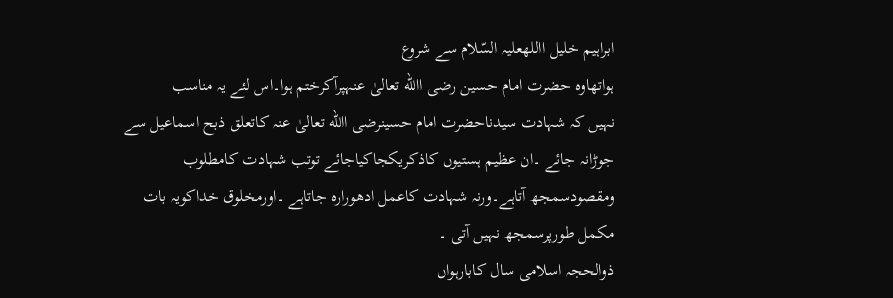ابراہیم خلیل االلهعلیہ السّلام سے شروع
ہواتھاوہ حضرت امام حسین رضی االله تعالیٰ عنہپرآکرختم ہوا۔اس لئے یہ مناسب
نہیں کہ شہادت سیدناحضرت امام حسینرضی االله تعالیٰ عنہ کاتعلق ذبح اسماعیل سے
جوڑانہ جائے ۔ان عظیم ہستیوں کاذکریکجاکیاجائے توتب شہادت کامطلوب
ومقصودسمجھ آتاہے۔ورنہ شہادت کاعمل ادھورارہ جاتاہے ۔اورمخلوق خداکویہ بات
مکمل طورپرسمجھ نہیں آتی ۔
ذوالحجہ اسلامی سال کابارہواں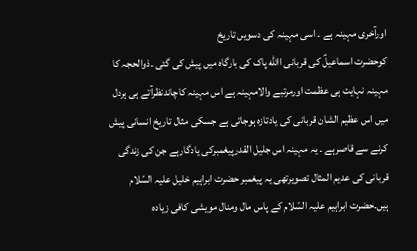اورآخری مہینہ ہے ۔ اسی مہینہ کی دسویں تاریخ
کوحضرت اسماعیلؑ کی قربانی االله پاک کی بارگاہ میں پیش کی گئی ۔ذوالحجہ کا
مہینہ نہایت ہی عظمت اورمرتبے والامہینہ ہے اس مہینہ کاچاندنظرآتے ہی ہردل
میں اس عظیم الشان قربانی کی یادتازہ ہوجاتی ہے جسکی مثال تاریخ انسانی پیش
کرنے سے قاصرہے ۔ یہ مہینہ اس جلیل القدرپیغمبرکی یادگارہے جن کی زندگی
قربانی کی عدیم المثال تصویرتھی یہ پیغمبر حضرت ابراہیم خلیل علیہ السّلام
ہیں۔حضرت ابراہیم علیہ السّلام کے پاس مال ومنال مویشی کافی زیادہ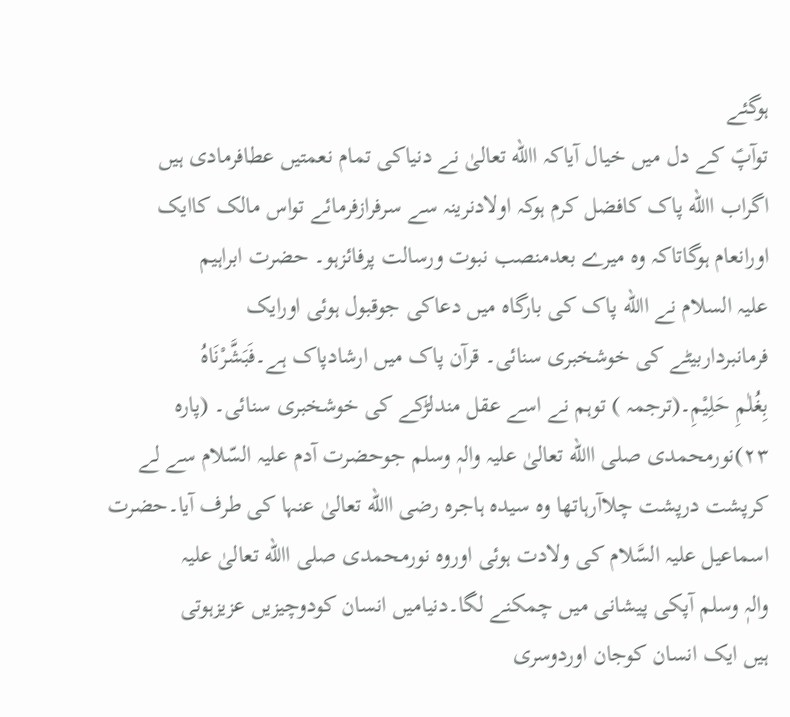ہوگئے
توآپؑ کے دل میں خیال آیاکہ االله تعالیٰ نے دنیاکی تمام نعمتیں عطافرمادی ہیں
اگراب االله پاک کافضل کرم ہوکہ اولادنرینہ سے سرفرازفرمائے تواس مالک کاایک
اورانعام ہوگاتاکہ وہ میرے بعدمنصب نبوت ورسالت پرفائزہو۔ حضرت ابراہیم
علیہ السلام نے االله پاک کی بارگاہ میں دعاکی جوقبول ہوئی اورایک
فرمانبرداربیٹے کی خوشخبری سنائی۔ قرآن پاک میں ارشادپاک ہے۔فَبَشَّرْنَاہُ
بِغُلٰمِ حَلِیْمِ۔(ترجمہ ) توہم نے اسے عقل مندلڑکے کی خوشخبری سنائی۔ (پارہ
۲۳)نورمحمدی صلی االله تعالیٰ علیہ والہٖ وسلم جوحضرت آدم علیہ السّلام سے لے
کرپشت درپشت چلاآرہاتھا وہ سیدہ ہاجرہ رضی االله تعالیٰ عنہا کی طرف آیا۔حضرت
اسماعیل علیہ السَّلام کی ولادت ہوئی اوروہ نورمحمدی صلی االله تعالیٰ علیہ
والہٖ وسلم آپکی پیشانی میں چمکنے لگا۔دنیامیں انسان کودوچیزیں عزیزہوتی
ہیں ایک انسان کوجان اوردوسری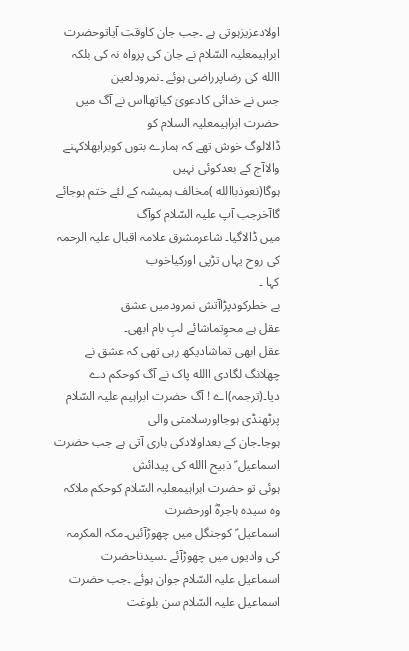اولادعزیزہوتی ہے ۔جب جان کاوقت آیاتوحضرت
ابراہیمعلیہ السّلام نے جان کی پرواہ نہ کی بلکہ االله کی رضاپرراضی ہوئے ۔نمرودلعین
جس نے خدائی کادعویٰ کیاتھااس نے آگ میں حضرت ابراہیمعلیہ السلام کو
ڈالالوگ خوش تھے کہ ہمارے بتوں کوبرابھلاکہنے والاآج کے بعدکوئی نہیں
ہوگا(نعوذباالله )مخالف ہمیشہ کے لئے ختم ہوجائے گاآخرجب آپ علیہ السّلام کوآگ
میں ڈالاگیا۔ شاعرمشرق علامہ اقبال علیہ الرحمہ کی روح یہاں تڑپی اورکیاخوب
کہا ۔
بے خطرکودپڑاآتش نمرودمیں عشق
عقل ہے محوِتماشائے لبِ بام ابھی۔
عقل ابھی تماشادیکھ رہی تھی کہ عشق نے چھلانگ لگادی االله پاک نے آگ کوحکم دے
دیا۔(ترجمہ)اے ! آگ حضرت ابراہیم علیہ السّلام پرٹھنڈی ہوجااورسلامتی والی
ہوجا۔جان کے بعداولادکی باری آتی ہے جب حضرت اسماعیل ؑ ذبیح االله کی پیدائش
ہوئی تو حضرت ابراہیمعلیہ السّلام کوحکم ملاکہ وہ سیدہ ہاجرہؓ اورحضرت
اسماعیل ؑ کوجنگل میں چھوڑآئیں۔مکہ المکرمہ کی وادیوں میں چھوڑآئے ۔سیدناحضرت
اسماعیل علیہ السّلام جوان ہوئے ۔جب حضرت اسماعیل علیہ السّلام سن بلوغت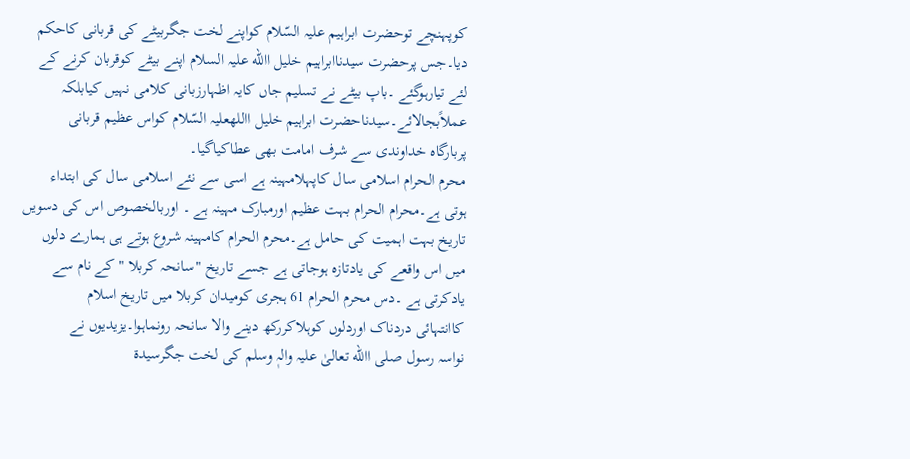کوپہنچے توحضرت ابراہیم علیہ السّلام کواپنے لخت جگربیٹے کی قربانی کاحکم
دیا۔جس پرحضرت سیدناابراہیم خلیل االله علیہ السلام اپنے بیٹے کوقربان کرنے کے
لئے تیارہوگئے ۔باپ بیٹے نے تسلیم جاں کایہ اظہارزبانی کلامی نہیں کیابلکہ
عملاًبجالائے۔سیدناحضرت ابراہیم خلیل االلهعلیہ السّلام کواس عظیم قربانی
پربارگاہ خداوندی سے شرف امامت بھی عطاکیاگیا۔
محرم الحرام اسلامی سال کاپہلامہینہ ہے اسی سے نئے اسلامی سال کی ابتداء
ہوتی ہے۔محرام الحرام بہت عظیم اورمبارک مہینہ ہے ۔ اوربالخصوص اس کی دسویں
تاریخ بہت اہمیت کی حامل ہے۔محرم الحرام کامہینہ شروع ہوتے ہی ہمارے دلوں
میں اس واقعے کی یادتازہ ہوجاتی ہے جسے تاریخ "سانحہ کربلا "کے نام سے
یادکرتی ہے ۔دس محرم الحرام 61 ہجری کومیدان کربلا میں تاریخ اسلام
کاانتہائی دردناک اوردلوں کوہلاکررکھ دینے والا سانحہ رونماہوا۔یزیدیوں نے
نواسہ رسول صلی االله تعالیٰ علیہ والہٖ وسلم کی لخت جگرسیدۃ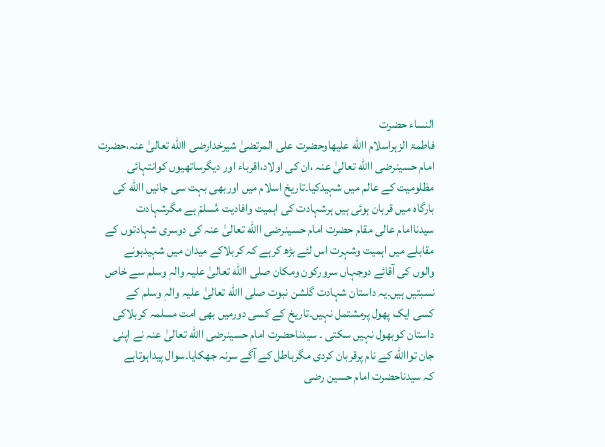النساء حضرت
فاطمۃ الزہراسلام االله علیھاوحضرت علی المرتضیٰ شیرخدارضی االله تعالیٰ عنہ،حضرت
امام حسینرضی االله تعالیٰ عنہ ،ان کی اولاد،اقرباء اور دیگرساتھیوں کوانتہائی
مظلومیت کے عالم میں شہیدکیا۔تاریخ اسلام میں اوربھی بہت سی جانیں االله کی
بارگاہ میں قربان ہوئی ہیں ہرشہادت کی اہمیت وافادیت مُسلمّ ہے مگرشہادت
سیدناامام عالی مقام حضرت امام حسینرضی االله تعالیٰ عنہ کی دوسری شہادتوں کے
مقابلے میں اہمیت وشہرت اس لئے بڑھ کرہے کہ کربلاکے میدان میں شہیدہونے
والوں کی آقائے دوجہاں سرورکون ومکان صلی االله تعالیٰ علیہ والہٖ وسلم سے خاص
نسبتیں ہیں۔یہ داستان شہادت گلشن نبوت صلی االله تعالیٰ علیہ والہٖ وسلم کے
کسی ایک پھول پرمشتمل نہیں۔تاریخ کے کسی دورمیں بھی امت مسلمہ کربلاکی
داستان کوبھول نہیں سکتی ۔ سیدناحضرت امام حسینرضی االله تعالیٰ عنہ نے اپنی
جان تواالله کے نام پرقربان کردی مگرباطل کے آگے سرنہ جھکایا۔سوال پیداہوتاہے
کہ سیدناحضرت امام حسین رضی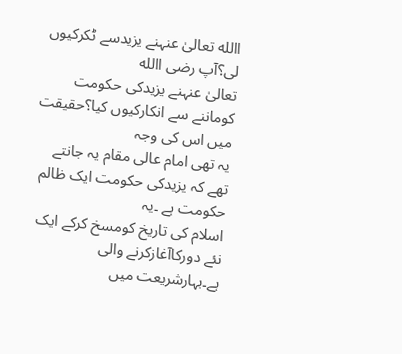االله تعالیٰ عنہنے یزیدسے ٹکرکیوں لی؟آپ رضی االله
تعالیٰ عنہنے یزیدکی حکومت کوماننے سے انکارکیوں کیا؟حقیقت میں اس کی وجہ
یہ تھی امام عالی مقام یہ جانتے تھے کہ یزیدکی حکومت ایک ظالم حکومت ہے ۔یہ
اسلام کی تاریخ کومسخ کرکے ایک نئے دورکاآغازکرنے والی ہے۔بہارشریعت میں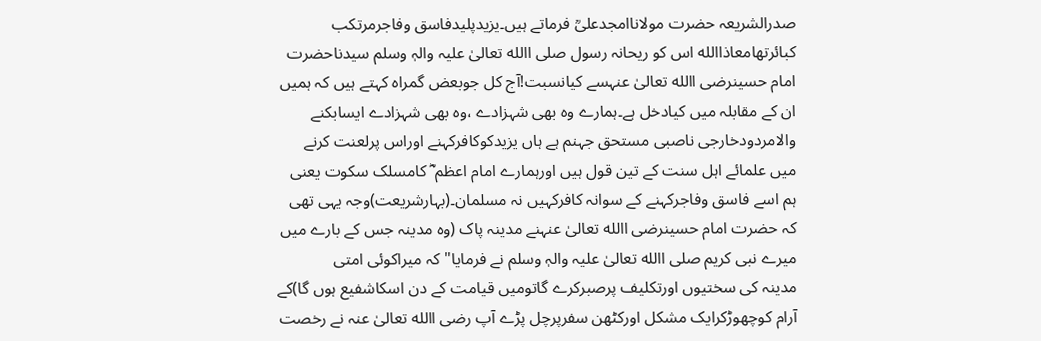صدرالشریعہ حضرت مولاناامجدعلیؒ فرماتے ہیں۔یزیدپلیدفاسق وفاجرمرتکب
کبائرتھامعاذاالله اس کو ریحانہ رسول صلی االله تعالیٰ علیہ والہٖ وسلم سیدناحضرت
امام حسینرضی االله تعالیٰ عنہسے کیانسبت!آج کل جوبعض گمراہ کہتے ہیں کہ ہمیں
ان کے مقابلہ میں کیادخل ہے۔ہمارے وہ بھی شہزادے ،وہ بھی شہزادے ایسابکنے
والامردودخارجی ناصبی مستحق جہنم ہے ہاں یزیدکوکافرکہنے اوراس پرلعنت کرنے
میں علمائے اہل سنت کے تین قول ہیں اورہمارے امام اعظم ؓ کامسلک سکوت یعنی
ہم اسے فاسق وفاجرکہنے کے سوانہ کافرکہیں نہ مسلمان۔(بہارشریعت)وجہ یہی تھی
کہ حضرت امام حسینرضی االله تعالیٰ عنہنے مدینہ پاک (وہ مدینہ جس کے بارے میں
میرے نبی کریم صلی االله تعالیٰ علیہ والہٖ وسلم نے فرمایا"کہ میراکوئی امتی
مدینہ کی سختیوں اورتکلیف پرصبرکرے گاتومیں قیامت کے دن اسکاشفیع ہوں گا)کے
آرام کوچھوڑکرایک مشکل اورکٹھن سفرپرچل پڑے آپ رضی االله تعالیٰ عنہ نے رخصت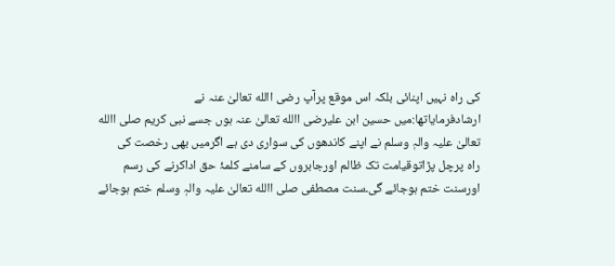کی راہ نہیں اپنائی بلکہ اس موقع پرآپ رضی االله تعالیٰ عنہ نے
ارشادفرمایاتھا:میں حسین ابن علیرضی االله تعالیٰ عنہ ہوں جسے نبی کریم صلی االله
تعالیٰ علیہ والہٖ وسلم نے اپنے کاندھوں کی سواری دی ہے اگرمیں بھی رخصت کی
راہ پرچل پڑاتوقیامت تک ظالم اورجابروں کے سامنے کلمۂ حق اداکرنے کی رسم
اورسنت ختم ہوجائے گی۔سنت مصطفی صلی االله تعالیٰ علیہ والہٖ وسلم ختم ہوجائے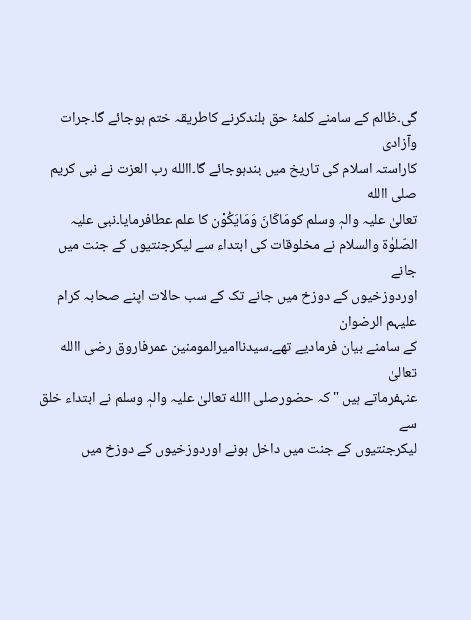گی۔ظالم کے سامنے کلمۂ حق بلندکرنے کاطریقہ ختم ہوجائے گا۔جرات وآزادی
کاراستہ اسلام کی تاریخ میں بندہوجائے گا۔االله رب العزت نے نبی کریم صلی االله
تعالیٰ علیہ والہٖ وسلم کومَاکَانَ وَمَایَکُوْن کا علم عطافرمایا۔نبی علیہ
الصّلوٰۃ والسلام نے مخلوقات کی ابتداء سے لیکرجنتیوں کے جنت میں جانے
اوردوزخیوں کے دوزخ میں جانے تک کے سب حالات اپنے صحابہ کرام علیہم الرضوان
کے سامنے بیان فرمادیے تھے۔سیدناامیرالمومنین عمرفاروق رضی االله تعالیٰ
عنہفرماتے ہیں "کہ حضورصلی االله تعالیٰ علیہ والہٖ وسلم نے ابتداء خلق سے
لیکرجنتیوں کے جنت میں داخل ہونے اوردوزخیوں کے دوزخ میں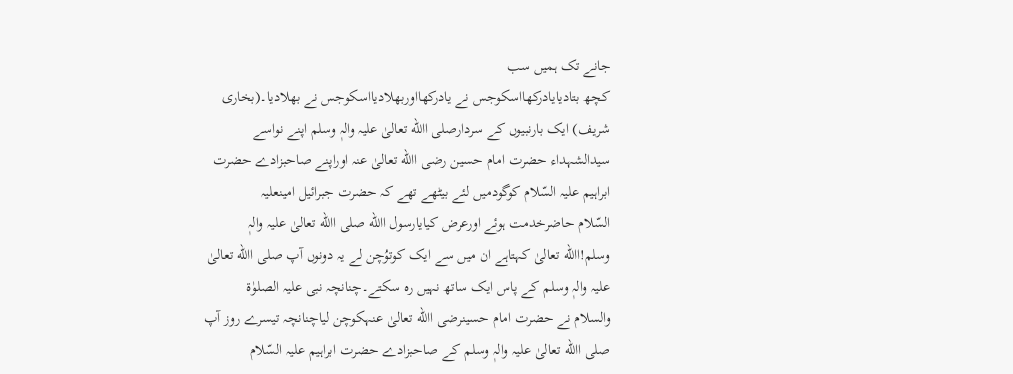جانے تک ہمیں سب
کچھ بتادیایادرکھااسکوجس نے یادرکھااوربھلادیااسکوجس نے بھلادیا۔(بخاری
شریف) ایک بارنبیوں کے سردارصلی االله تعالیٰ علیہ والہٖ وسلم اپنے نواسے
سیدالشہداء حضرت امام حسین رضی االله تعالیٰ عنہ اوراپنے صاحبزادے حضرت
ابراہیم علیہ السّلام کوگودمیں لئے بیٹھے تھے کہ حضرت جبرائیل امینعلیہ
السّلام حاضرخدمت ہوئے اورعرض کیایارسول االله صلی االله تعالیٰ علیہ والہٖ
وسلم!االله تعالیٰ کہتاہے ان میں سے ایک کوتوُچن لے یہ دونوں آپ صلی االله تعالیٰ
علیہ والہٖ وسلم کے پاس ایک ساتھ نہیں رہ سکتے۔چنانچہ نبی علیہ الصلوٰۃ
والسلام نے حضرت امام حسینرضی االله تعالیٰ عنہکوچن لیاچنانچہ تیسرے روز آپ
صلی االله تعالیٰ علیہ والہٖ وسلم کے صاحبزادے حضرت ابراہیم علیہ السّلام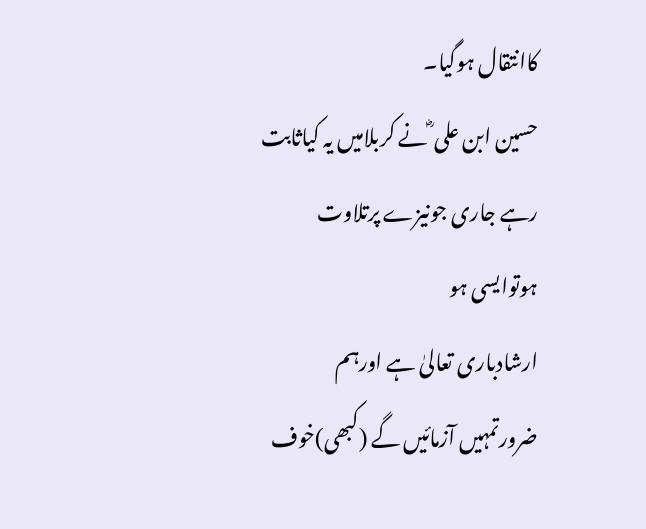کاانتقال ہوگیا۔
حسین ابن علی ؓ نے کربلامیں یہ کیاثابت
رہے جاری جونیزے پرتلاوت ہوتوایسی ہو
ارشادباری تعالیٰ ہے اورہم ضرورتمہیں آزمائیں گے (کبھی)خوف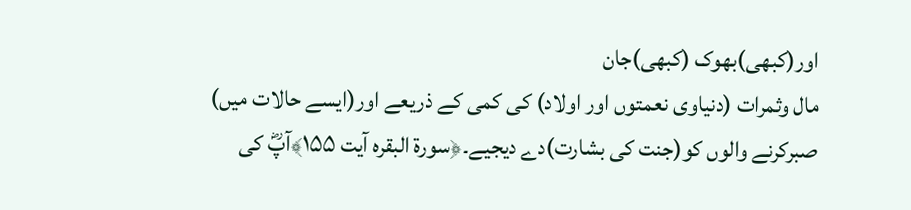اور(کبھی)بھوک (کبھی)جان
مال وثمرات (دنیاوی نعمتوں اور اولاد) کی کمی کے ذریعے اور(ایسے حالات میں)
صبرکرنے والوں کو(جنت کی بشارت)دے دیجیے۔﴿سورۃ البقرہ آیت ۱۵۵﴾آپؓ کی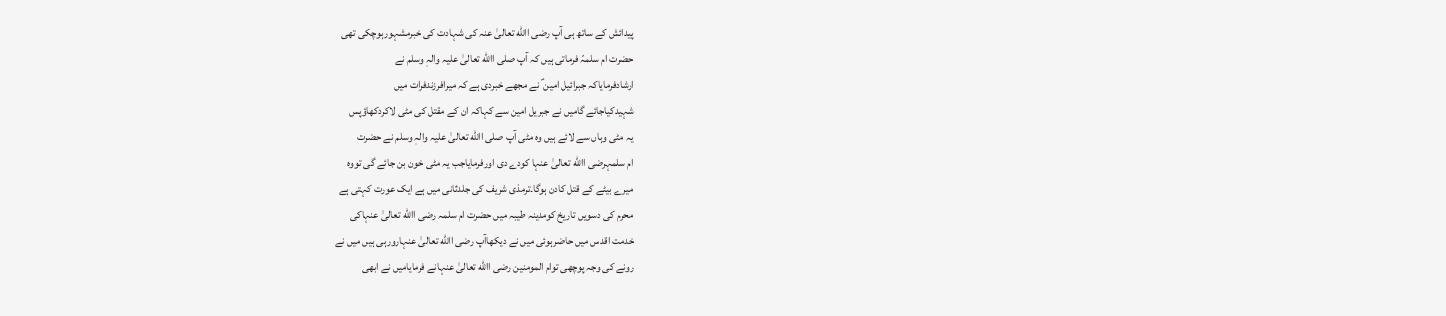پیدائش کے ساتھ ہی آپ رضی االله تعالیٰ عنہ کی شہادت کی خبرمشہورہوچکی تھی
حضرت ام سلمہّ فرماتی ہیں کہ آپ صلی االله تعالیٰ علیہ والہٖ وسلم نے
ارشادفرمایاکہ جبرائیل امین ؑ نے مجھے خبردی ہے کہ میرافرزندفرات میں
شہیدکیاجائے گامیں نے جبریل امین سے کہاکہ ان کے مقتل کی مٹی لاکردکھاؤپس
یہ مٹی وہاں سے لائے ہیں وہ مٹی آپ صلی االله تعالیٰ علیہ والہٖ وسلم نے حضرت
ام سلمہرضی االله تعالیٰ عنہا کودے دی اورفرمایاجب یہ مٹی خون بن جائے گی تووہ
میرے بیٹے کے قتل کادن ہوگا۔ترمذی شریف کی جلدثانی میں ہے ایک عورت کہتی ہے
محرم کی دسویں تاریخ کومدینہ طیبہ میں حضرت ام سلمہ رضی االله تعالیٰ عنہاکی
خدمت اقدس میں حاضرہوئی میں نے دیکھاآپ رضی االله تعالیٰ عنہارورہی ہیں میں نے
رونے کی وجہ پوچھی توام المومنین رضی االله تعالیٰ عنہانے فرمایامیں نے ابھی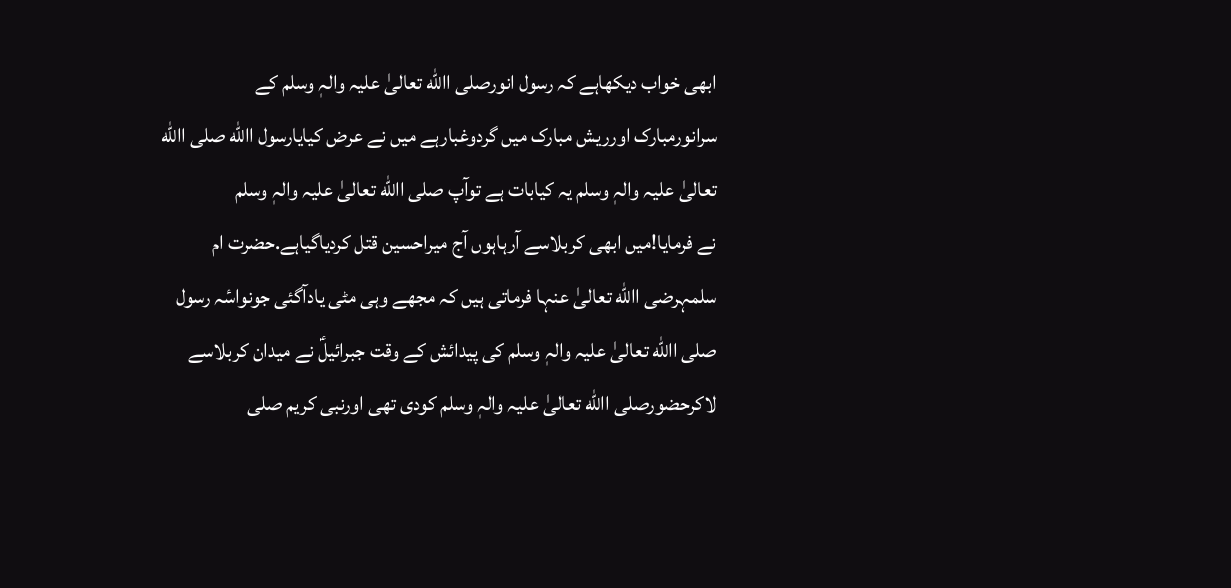ابھی خواب دیکھاہے کہ رسول انورصلی االله تعالیٰ علیہ والہٖ وسلم کے
سرانورمبارک اورریش مبارک میں گردوغبارہے میں نے عرض کیایارسول االله صلی االله
تعالیٰ علیہ والہٖ وسلم یہ کیابات ہے توآپ صلی االله تعالیٰ علیہ والہٖ وسلم
نے فرمایا!میں ابھی کربلاسے آرہاہوں آج میراحسین قتل کردیاگیاہے.حضرت ام
سلمہرضی االله تعالیٰ عنہا فرماتی ہیں کہ مجھے وہی مٹی یادآگئی جونواسٔہ رسول
صلی االله تعالیٰ علیہ والہٖ وسلم کی پیدائش کے وقت جبرائیلؑ نے میدان کربلاسے
لاکرحضورصلی االله تعالیٰ علیہ والہٖ وسلم کودی تھی اورنبی کریم صلی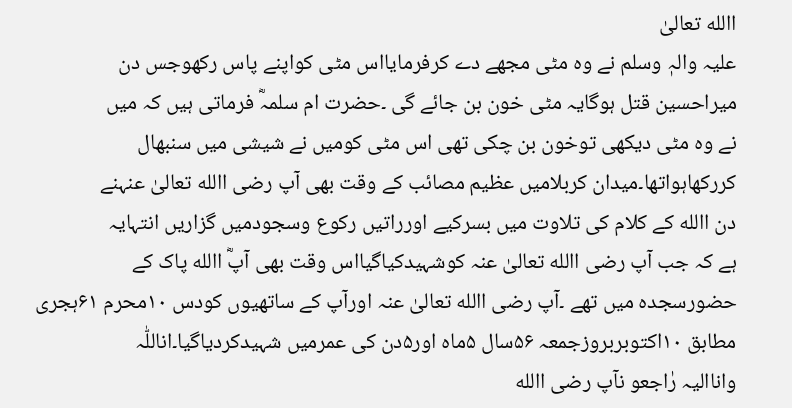االله تعالیٰ
علیہ والہٖ وسلم نے وہ مٹی مجھے دے کرفرمایااس مٹی کواپنے پاس رکھوجس دن
میراحسین قتل ہوگایہ مٹی خون بن جائے گی ۔حضرت ام سلمہؓ فرماتی ہیں کہ میں
نے وہ مٹی دیکھی توخون بن چکی تھی اس مٹی کومیں نے شیشی میں سنبھال
کررکھاہواتھا۔میدان کربلامیں عظیم مصائب کے وقت بھی آپ رضی االله تعالیٰ عنہنے
دن االله کے کلام کی تلاوت میں بسرکیے اورراتیں رکوع وسجودمیں گزاریں انتہایہ
ہے کہ جب آپ رضی االله تعالیٰ عنہ کوشہیدکیاگیااس وقت بھی آپؓ االله پاک کے
حضورسجدہ میں تھے ۔آپ رضی االله تعالیٰ عنہ اورآپ کے ساتھیوں کودس ۱۰محرم ۶۱ہجری
مطابق ۱۰اکتوبربروزجمعہ ۵۶سال ۵ماہ اور۵دن کی عمرمیں شہیدکردیاگیا۔اناللّٰہ
واناالیہ رٰاجعو نآپ رضی االله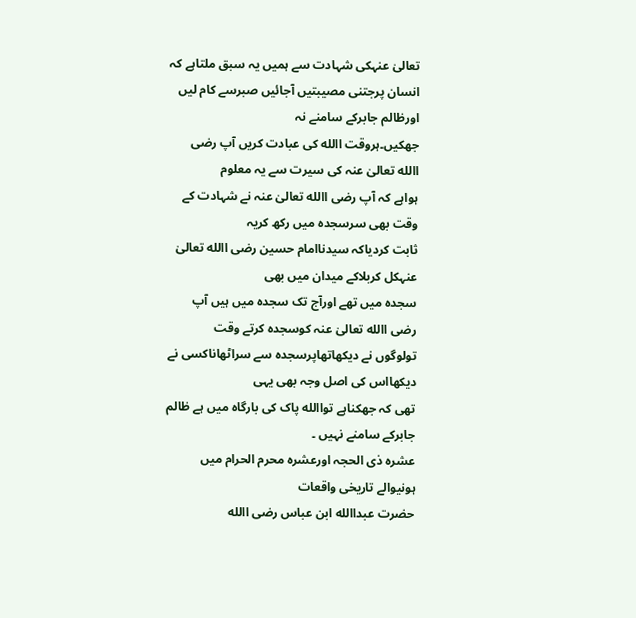تعالیٰ عنہکی شہادت سے ہمیں یہ سبق ملتاہے کہ
انسان پرجتنی مصیبتیں آجائیں صبرسے کام لیں اورظالم جابرکے سامنے نہ
جھکیں۔ہروقت االله کی عبادت کریں آپ رضی االله تعالیٰ عنہ کی سیرت سے یہ معلوم
ہواہے کہ آپ رضی االله تعالیٰ عنہ نے شہادت کے وقت بھی سرسجدہ میں رکھ کریہ
ثابت کردیاکہ سیدناامام حسین رضی االله تعالیٰ عنہکل کربلاکے میدان میں بھی
سجدہ میں تھے اورآج تک سجدہ میں ہیں آپ رضی االله تعالیٰ عنہ کوسجدہ کرتے وقت
تولوگوں نے دیکھاتھاپرسجدہ سے سراٹھاناکسی نے دیکھااس کی اصل وجہ بھی یہی
تھی کہ جھکناہے تواالله پاک کی بارگاہ میں ہے ظالم جابرکے سامنے نہیں ۔
عشرہ ذی الحجہ اورعشرہ محرم الحرام میں ہونیوالے تاریخی واقعات
حضرت عبداالله ابن عباس رضی االله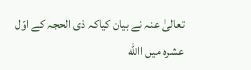تعالیٰ عنہ نے بیان کیاکہ ذی الحجہ کے اوّل
عشرہ میں االله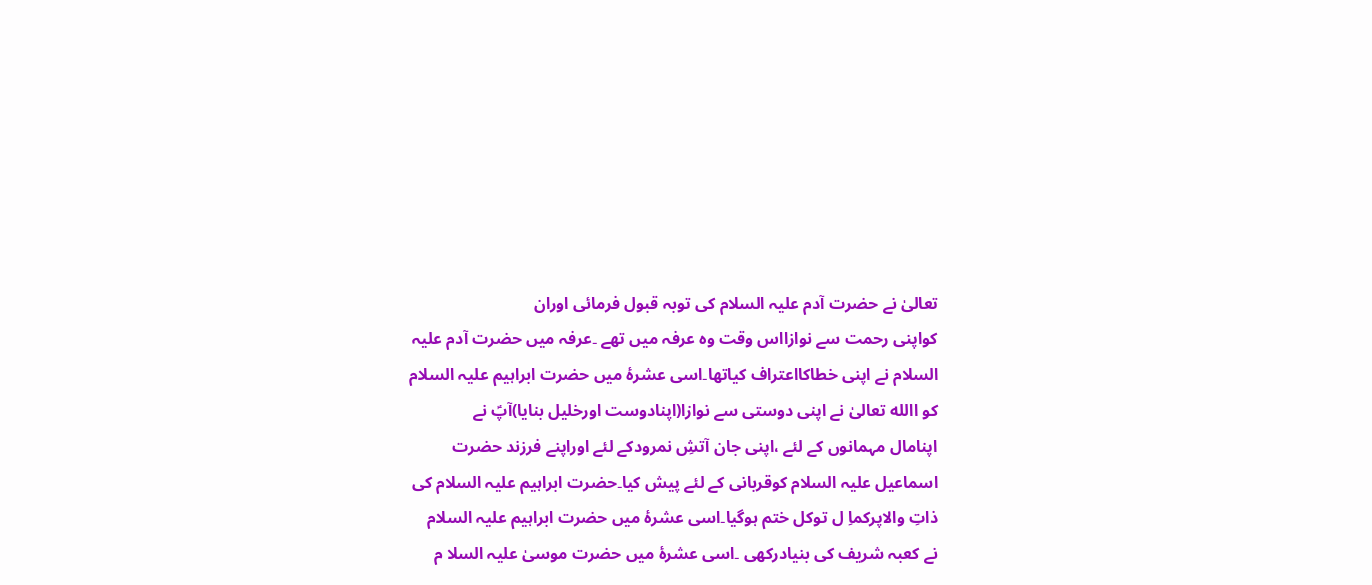تعالیٰ نے حضرت آدم علیہ السلام کی توبہ قبول فرمائی اوران
کواپنی رحمت سے نوازااس وقت وہ عرفہ میں تھے ۔عرفہ میں حضرت آدم علیہ
السلام نے اپنی خطاکااعتراف کیاتھا۔اسی عشرۂ میں حضرت ابراہیم علیہ السلام
کو االله تعالیٰ نے اپنی دوستی سے نوازا(اپنادوست اورخلیل بنایا)آپؑ نے
اپنامال مہمانوں کے لئے ،اپنی جان آتشِ نمرودکے لئے اوراپنے فرزند حضرت
اسماعیل علیہ السلام کوقربانی کے لئے پیش کیا۔حضرت ابراہیم علیہ السلام کی
ذاتِ والاپرکماِ ل توکل ختم ہوگیا۔اسی عشرۂ میں حضرت ابراہیم علیہ السلام
نے کعبہ شریف کی بنیادرکھی ۔اسی عشرۂ میں حضرت موسیٰ علیہ السلا م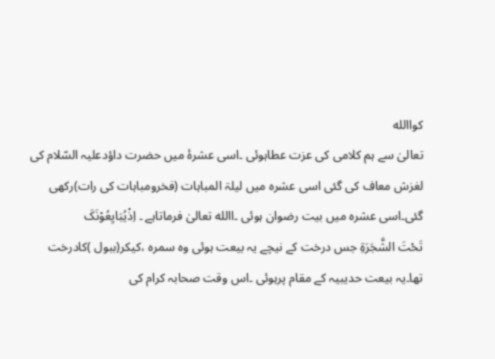کواالله
تعالیٰ سے ہم کلامی کی عزت عطاہوئی ۔اسی عشرۂ میں حضرت داؤدعلیہ السّلام کی
لغزش معاف کی گئی اسی عشرہ میں لیلۃ المباہات (فخرومباہات کی رات)رکھی
گئی۔اسی عشرہ میں بیت رضوان ہوئی ۔االله تعالیٰ فرماتاہے ۔ اِذْیُبَایِعُوْنَکَ
تَحْتَ الشَّجَرَۃِ جس درخت کے نیچے یہ بیعت ہوئی وہ سمرہ ،کیکر(ببول )کادرخت
تھا۔یہ بیعت حدیبیہ کے مقام پرہوئی ۔اس وقت صحابہ کرام کی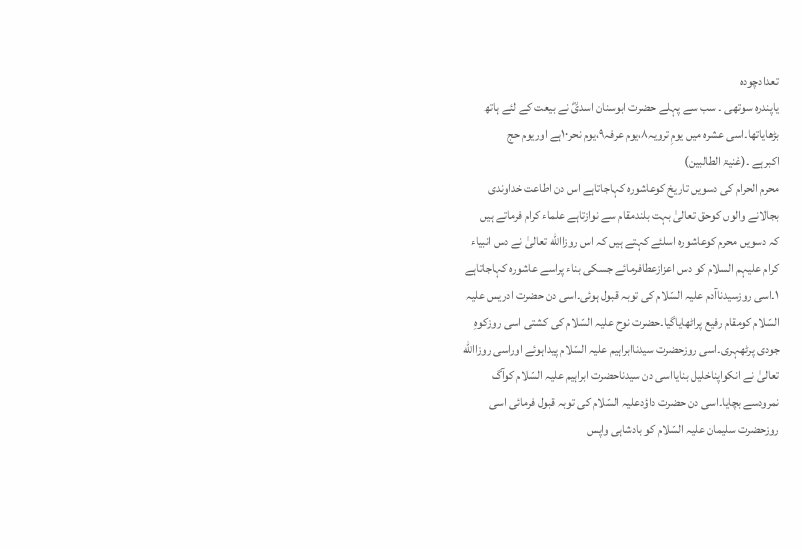تعدادچودہ
یاپندرہ سوتھی ۔ سب سے پہلے حضرت ابوسنان اسدیؓ نے بیعت کے لئے ہاتھ
بڑھایاتھا۔اسی عشرہ میں یومِ ترویہ۸،یوم عرفہ۹،یوم نحر۱۰ہے اوریوم حج
اکبرہے ۔(غنیۃ الطالبین)
محرم الحرام کی دسویں تاریخ کوعاشورہ کہاجاتاہے اس دن اطاعت خداوندی
بجالانے والوں کوحق تعالیٰ بہت بلندمقام سے نوازتاہے علماء کرام فرماتے ہیں
کہ دسویں محرم کوعاشورہ اسلئے کہتے ہیں کہ اس روزاالله تعالیٰ نے دس انبیاء
کرام علیہم السلام کو دس اعزازعطافرمائے جسکی بناء پراسے عاشورہ کہاجاتاہے
۱۔اسی روزسیدناآدم علیہ السّلام کی توبہ قبول ہوئی۔اسی دن حضرت ادریس علیہ
السّلام کومقام رفیع پراٹھایاگیا۔حضرت نوح علیہ السّلام کی کشتی اسی روزکوہِ
جودی پرٹھہری۔اسی روزحضرت سیدناابراہیم علیہ السّلام پیداہوئے اوراسی روزاالله
تعالیٰ نے انکواپناخلیل بنایااسی دن سیدناحضرت ابراہیم علیہ السّلام کوآگ
نمرودسے بچایا۔اسی دن حضرت داؤدعلیہ السّلام کی توبہ قبول فرمائی اسی
روزحضرت سلیمان علیہ السّلام کو بادشاہی واپس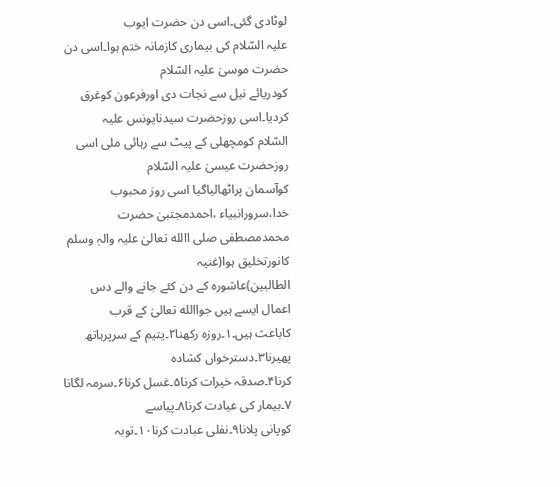لوٹادی گئی۔اسی دن حضرت ایوب
علیہ السّلام کی بیماری کازمانہ ختم ہوا۔اسی دن حضرت موسیٰ علیہ السّلام
کودریائے نیل سے نجات دی اورفرعون کوغرق کردیا۔اسی روزحضرت سیدنایونس علیہ
السّلام کومچھلی کے پیٹ سے رہائی ملی اسی روزحضرت عیسیٰ علیہ السّلام
کوآسمان پراٹھالیاگیا اسی روز محبوب خدا،سرورانبیاء ،احمدمجتبیٰ حضرت
محمدمصطفی صلی االله تعالیٰ علیہ والہٖ وسلم کانورتخلیق ہوا(غنیہ
الطالبین)عاشورہ کے دن کئے جانے والے دس اعمال ایسے ہیں جواالله تعالیٰ کے قرب
کاباعث ہیں۔۱۔روزہ رکھنا۲۔یتیم کے سرپرہاتھ پھیرنا۳۔دسترخواں کشادہ
کرنا۴۔صدقہ خیرات کرنا۵۔غسل کرنا۶۔سرمہ لگانا ۷۔بیمار کی عیادت کرنا۸۔پیاسے
کوپانی پلانا۹۔نفلی عبادت کرنا۱۰۔توبہ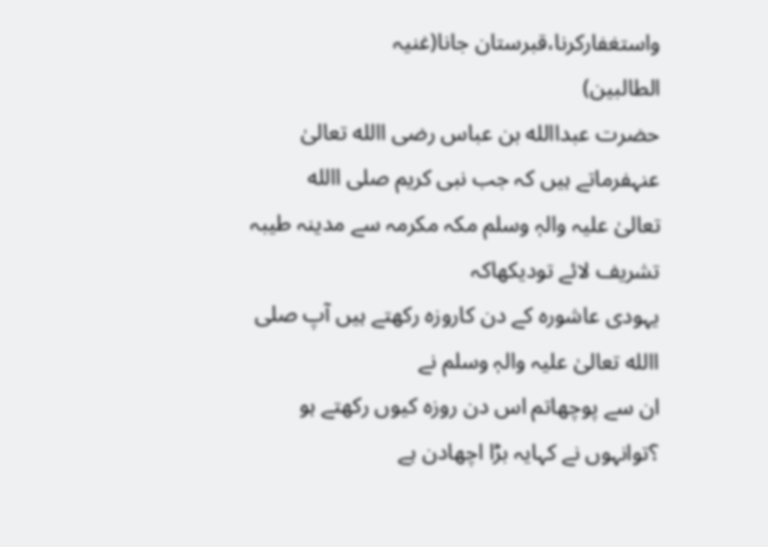واستغفارکرنا،قبرستان جانا(غنیہ
الطالبین)
حضرت عبداالله بن عباس رضی االله تعالیٰ عنہفرماتے ہیں کہ جب نبی کریم صلی االله
تعالیٰ علیہ والہٖ وسلم مکہ مکرمہ سے مدینہ طیبہ تشریف لائے تودیکھاکہ
یہودی عاشورہ کے دن کاروزہ رکھتے ہیں آپ صلی االله تعالیٰ علیہ والہٖ وسلم نے
ان سے پوچھاتم اس دن روزہ کیوں رکھتے ہو ؟توانہوں نے کہایہ بڑا اچھادن ہے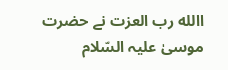االله رب العزت نے حضرت موسیٰ علیہ السّلام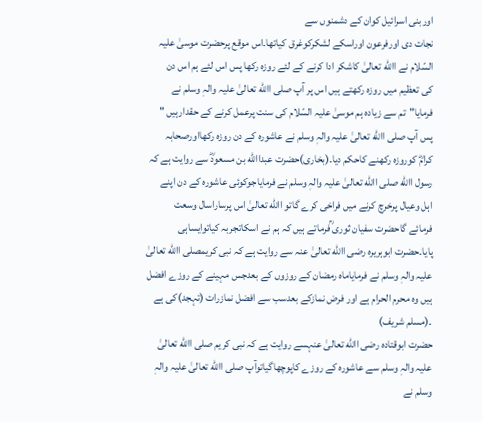اوربنی اسرائیل کوان کے دشمنوں سے
نجات دی اورفرعون اوراسکے لشکرکوغرق کیاتھا۔اس موقع پرحضرت موسیٰ علیہ
السّلام نے االله تعالیٰ کاشکر ادا کرنے کے لئے روزہ رکھا پس اس لئے ہم اس دن
کی تعظیم میں روزہ رکھتے ہیں اس پر آپ صلی االله تعالیٰ علیہ والہٖ وسلم نے
فرمایا"تم سے زیادہ ہم موسیٰ علیہ السّلام کی سنت پرعمل کرنے کے حقدارہیں "
پس آپ صلی االله تعالیٰ علیہ والہٖ وسلم نے عاشورہ کے دن روزہ رکھااورصحابہ
کرامؓ کوروزہ رکھنے کاحکم دیا۔(بخاری)حضرت عبداالله بن مسعودؓ سے روایت ہے کہ
رسول االله صلی االله تعالیٰ علیہ والہٖ وسلم نے فرمایاجوکوئی عاشورہ کے دن اپنے
اہل وعیال پرخرچ کرنے میں فراخی کرے گاتو االله تعالیٰ اس پرساراسال وسعت
فرمائے گاحضرت سفیان ثوری ؒفرماتے ہیں کہ ہم نے اسکاتجربہ کیاتوایساہی
پایا۔حضرت ابوہریرہ رضی االله تعالیٰ عنہ سے روایت ہے کہ نبی کریمصلی االله تعالیٰ
علیہ والہٖ وسلم نے فرمایاماہ رمضان کے روزوں کے بعدجس مہینے کے روزے افضل
ہیں وہ محرم الحرام ہے اور فرض نمازکے بعدسب سے افضل نمازرات (تہجد)کی ہے
۔(مسلم شریف)
حضرت ابوقتادہ رضی االله تعالیٰ عنہسے روایت ہے کہ نبی کریم صلی االله تعالیٰ
علیہ والہٖ وسلم سے عاشورہ کے روزے کاپوچھاگیاتوآپ صلی االله تعالیٰ علیہ والہٖ
وسلم نے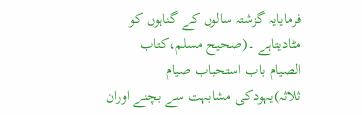فرمایایہ گزشتہ سالوں کے گناہوں کو مٹادیتاہے ۔(صحیح مسلم،کتاب
الصیام باب استحباب صیام ثلاثہ)یہودکی مشابہت سے بچنے اوران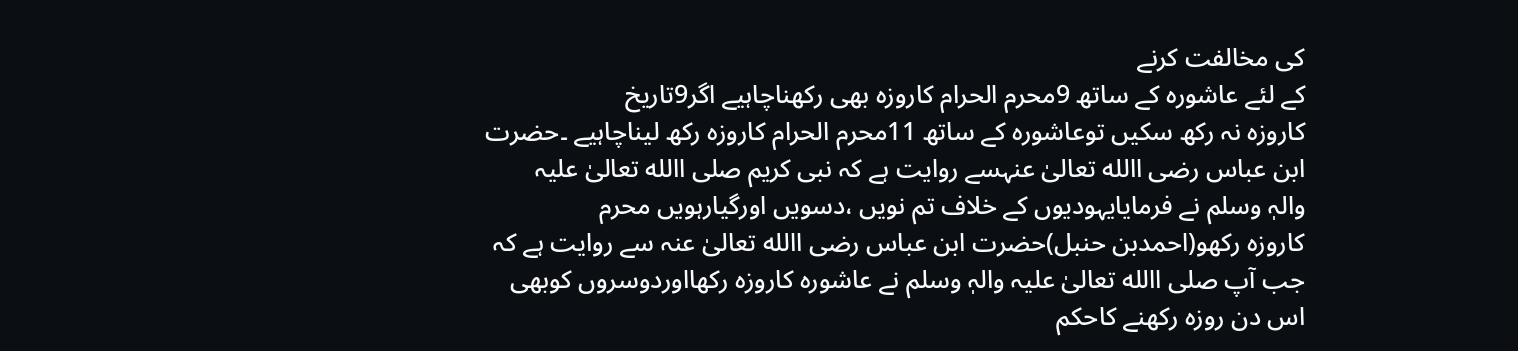کی مخالفت کرنے
کے لئے عاشورہ کے ساتھ 9محرم الحرام کاروزہ بھی رکھناچاہیے اگر9تاریخ
کاروزہ نہ رکھ سکیں توعاشورہ کے ساتھ 11محرم الحرام کاروزہ رکھ لیناچاہیے ۔حضرت
ابن عباس رضی االله تعالیٰ عنہسے روایت ہے کہ نبی کریم صلی االله تعالیٰ علیہ
والہٖ وسلم نے فرمایایہودیوں کے خلاف تم نویں ،دسویں اورگیارہویں محرم
کاروزہ رکھو(احمدبن حنبل)حضرت ابن عباس رضی االله تعالیٰ عنہ سے روایت ہے کہ
جب آپ صلی االله تعالیٰ علیہ والہٖ وسلم نے عاشورہ کاروزہ رکھااوردوسروں کوبھی
اس دن روزہ رکھنے کاحکم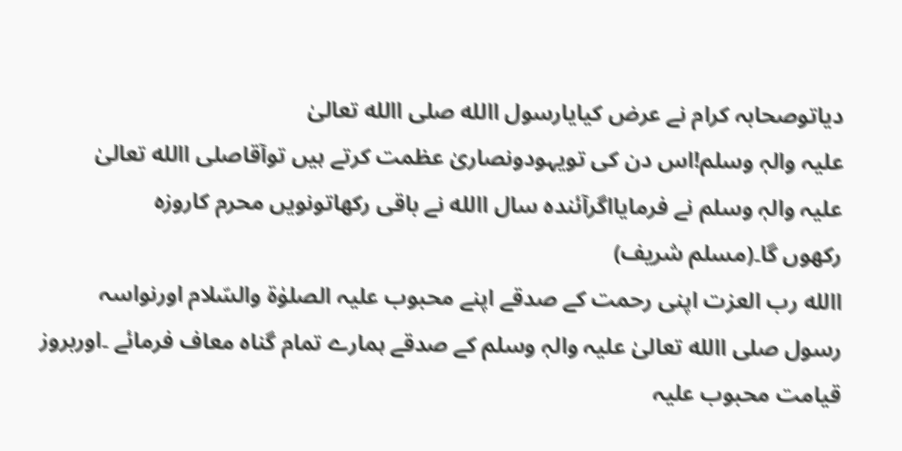دیاتوصحابہ کرام نے عرض کیایارسول االله صلی االله تعالیٰ
علیہ والہٖ وسلم!اس دن کی تویہودونصاریٰ عظمت کرتے ہیں توآقاصلی االله تعالیٰ
علیہ والہٖ وسلم نے فرمایااگرآئندہ سال االله نے باقی رکھاتونویں محرم کاروزہ
رکھوں گا۔(مسلم شریف)
االله رب العزت اپنی رحمت کے صدقے اپنے محبوب علیہ الصلوٰۃ والسّلام اورنواسہ
رسول صلی االله تعالیٰ علیہ والہٖ وسلم کے صدقے ہمارے تمام گناہ معاف فرمائے ۔اوربروز
قیامت محبوب علیہ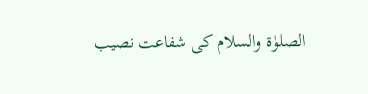الصلوٰۃ والسلام کی شفاعت نصیب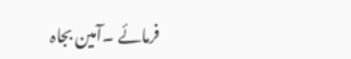فرمائے ۔آمین بجاہ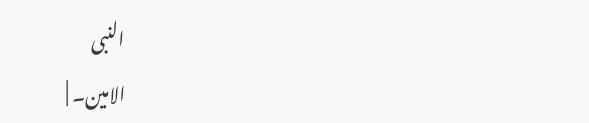النبی
الامین۔ |